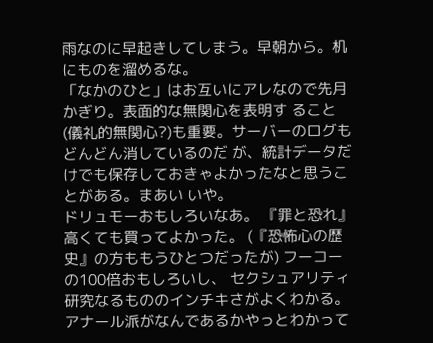雨なのに早起きしてしまう。早朝から。机にものを溜めるな。
「なかのひと」はお互いにアレなので先月かぎり。表面的な無関心を表明す ること(儀礼的無関心?)も重要。サーバーのログもどんどん消しているのだ が、統計データだけでも保存しておきゃよかったなと思うことがある。まあい いや。
ドリュモーおもしろいなあ。 『罪と恐れ』高くても買ってよかった。 (『恐怖心の歴史』の方ももうひとつだったが) フーコーの100倍おもしろいし、 セクシュアリティ研究なるもののインチキさがよくわかる。 アナール派がなんであるかやっとわかって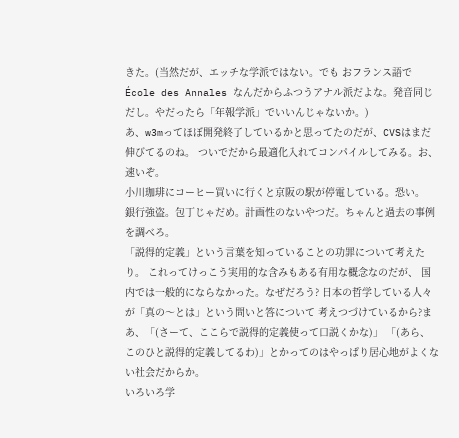きた。(当然だが、エッチな学派ではない。でも おフランス語で École des Annales なんだからふつうアナル派だよな。発音同じだし。やだったら「年報学派」でいいんじゃないか。)
あ、w3mってほぼ開発終了しているかと思ってたのだが、CVSはまだ伸びてるのね。 ついでだから最適化入れてコンパイルしてみる。お、速いぞ。
小川珈琲にコーヒー買いに行くと京阪の駅が停電している。恐い。
銀行強盗。包丁じゃだめ。計画性のないやつだ。ちゃんと過去の事例を調べろ。
「説得的定義」という言葉を知っていることの功罪について考えたり。 これってけっこう実用的な含みもある有用な概念なのだが、 国内では一般的にならなかった。なぜだろう? 日本の哲学している人々が「真の〜とは」という問いと答について 考えつづけているから?まあ、「(さーて、ここらで説得的定義使って口説くかな)」 「(あら、このひと説得的定義してるわ)」とかってのはやっぱり居心地がよくない社会だからか。
いろいろ学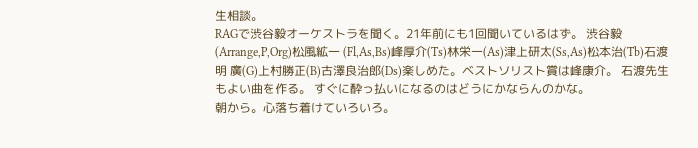生相談。
RAGで渋谷毅オーケストラを聞く。21年前にも1回聞いているはず。 渋谷毅(Arrange,P,Org)松風絋一 (Fl,As,Bs)峰厚介(Ts)林栄一(As)津上研太(Ss,As)松本治(Tb)石渡明 廣(G)上村勝正(B)古澤良治郎(Ds)楽しめた。ベストソリスト賞は峰康介。 石渡先生もよい曲を作る。 すぐに酔っ払いになるのはどうにかならんのかな。
朝から。心落ち着けていろいろ。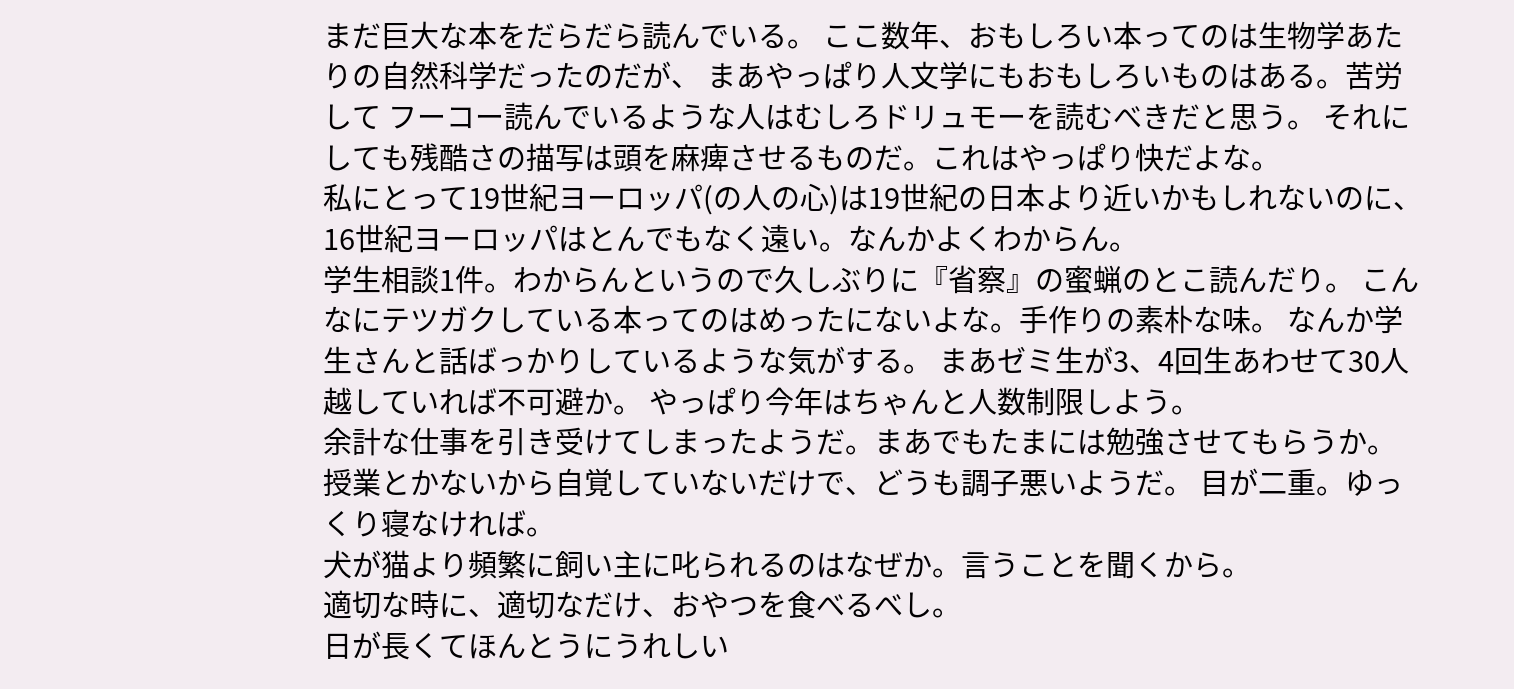まだ巨大な本をだらだら読んでいる。 ここ数年、おもしろい本ってのは生物学あたりの自然科学だったのだが、 まあやっぱり人文学にもおもしろいものはある。苦労して フーコー読んでいるような人はむしろドリュモーを読むべきだと思う。 それにしても残酷さの描写は頭を麻痺させるものだ。これはやっぱり快だよな。
私にとって19世紀ヨーロッパ(の人の心)は19世紀の日本より近いかもしれないのに、 16世紀ヨーロッパはとんでもなく遠い。なんかよくわからん。
学生相談1件。わからんというので久しぶりに『省察』の蜜蝋のとこ読んだり。 こんなにテツガクしている本ってのはめったにないよな。手作りの素朴な味。 なんか学生さんと話ばっかりしているような気がする。 まあゼミ生が3、4回生あわせて30人越していれば不可避か。 やっぱり今年はちゃんと人数制限しよう。
余計な仕事を引き受けてしまったようだ。まあでもたまには勉強させてもらうか。
授業とかないから自覚していないだけで、どうも調子悪いようだ。 目が二重。ゆっくり寝なければ。
犬が猫より頻繁に飼い主に叱られるのはなぜか。言うことを聞くから。
適切な時に、適切なだけ、おやつを食べるべし。
日が長くてほんとうにうれしい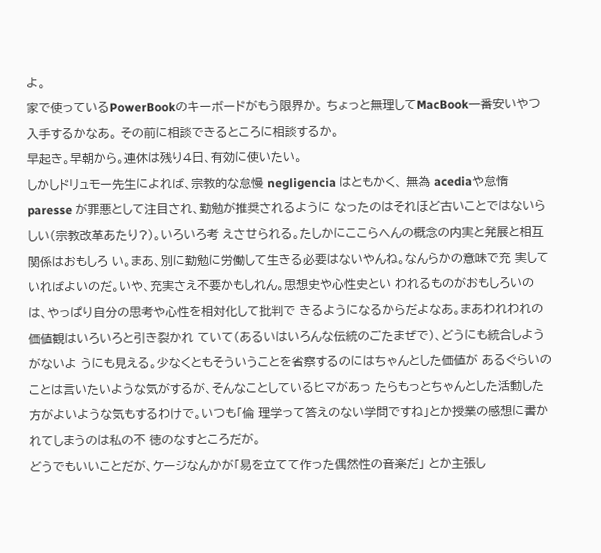よ。
家で使っているPowerBookのキーボードがもう限界か。 ちょっと無理してMacBook一番安いやつ入手するかなあ。 その前に相談できるところに相談するか。
早起き。早朝から。連休は残り4日、有効に使いたい。
しかしドリュモー先生によれば、宗教的な怠慢 negligencia はともかく、 無為 acediaや怠惰 paresse が罪悪として注目され、勤勉が推奨されるように なったのはそれほど古いことではないらしい(宗教改革あたり?)。いろいろ考 えさせられる。たしかにここらへんの概念の内実と発展と相互関係はおもしろ い。まあ、別に勤勉に労働して生きる必要はないやんね。なんらかの意味で充 実していればよいのだ。いや、充実さえ不要かもしれん。思想史や心性史とい われるものがおもしろいのは、やっぱり自分の思考や心性を相対化して批判で きるようになるからだよなあ。まあわれわれの価値観はいろいろと引き裂かれ ていて(あるいはいろんな伝統のごたまぜで)、どうにも統合しようがないよ うにも見える。少なくともそういうことを省察するのにはちゃんとした価値が あるぐらいのことは言いたいような気がするが、そんなことしているヒマがあっ たらもっとちゃんとした活動した方がよいような気もするわけで。いつも「倫 理学って答えのない学問ですね」とか授業の感想に書かれてしまうのは私の不 徳のなすところだが。
どうでもいいことだが、ケージなんかが「易を立てて作った偶然性の音楽だ」 とか主張し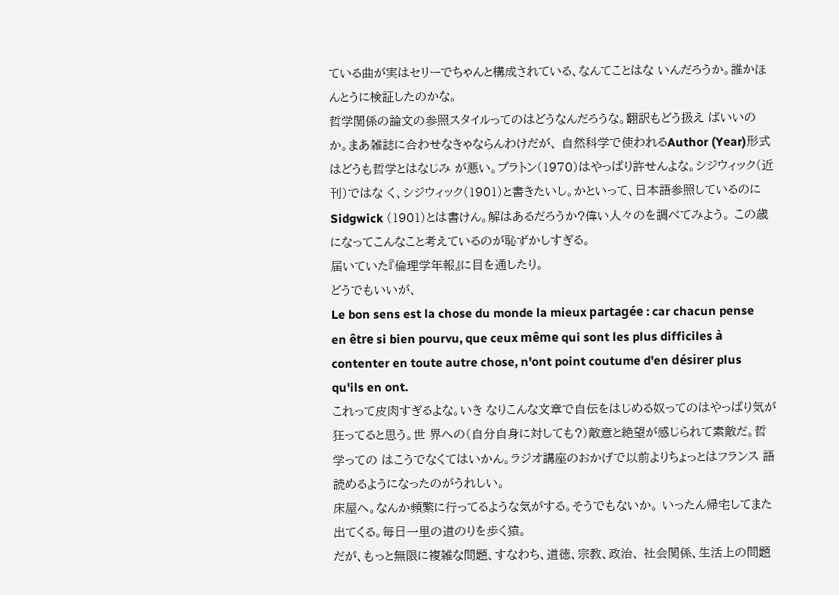ている曲が実はセリーでちゃんと構成されている、なんてことはな いんだろうか。誰かほんとうに検証したのかな。
哲学関係の論文の参照スタイルってのはどうなんだろうな。翻訳もどう扱え ばいいのか。まあ雑誌に合わせなきゃならんわけだが、 自然科学で使われるAuthor (Year)形式はどうも哲学とはなじみ が悪い。プラトン(1970)はやっぱり許せんよな。シジウィック(近刊)ではな く、シジウィック(1901)と書きたいし。かといって、日本語参照しているのに Sidgwick (1901)とは書けん。解はあるだろうか?偉い人々のを調べてみよう。 この歳になってこんなこと考えているのが恥ずかしすぎる。
届いていた『倫理学年報』に目を通したり。
どうでもいいが、
Le bon sens est la chose du monde la mieux partagée : car chacun pense en être si bien pourvu, que ceux même qui sont les plus difficiles à contenter en toute autre chose, n'ont point coutume d'en désirer plus qu'ils en ont.
これって皮肉すぎるよな。いき なりこんな文章で自伝をはじめる奴ってのはやっぱり気が狂ってると思う。世 界への(自分自身に対しても?)敵意と絶望が感じられて素敵だ。哲学っての はこうでなくてはいかん。ラジオ講座のおかげで以前よりちょっとはフランス 語読めるようになったのがうれしい。
床屋へ。なんか頻繁に行ってるような気がする。そうでもないか。 いったん帰宅してまた出てくる。毎日一里の道のりを歩く猿。
だが、もっと無限に複雑な問題、すなわち、道徳、宗教、政治、 社会関係、生活上の問題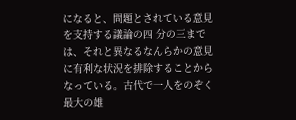になると、問題とされている意見を支持する議論の四 分の三までは、それと異なるなんらかの意見に有利な状況を排除することから なっている。古代で一人をのぞく最大の雄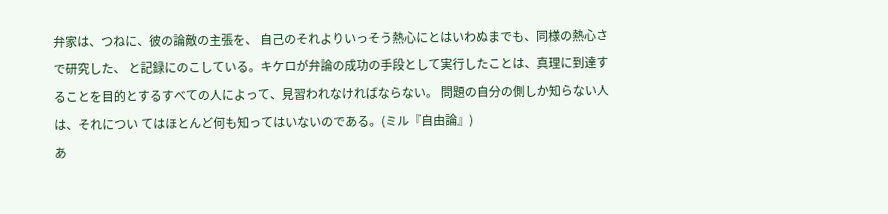弁家は、つねに、彼の論敵の主張を、 自己のそれよりいっそう熱心にとはいわぬまでも、同様の熱心さで研究した、 と記録にのこしている。キケロが弁論の成功の手段として実行したことは、真理に到達することを目的とするすべての人によって、見習われなければならない。 問題の自分の側しか知らない人は、それについ てはほとんど何も知ってはいないのである。(ミル『自由論』)
あ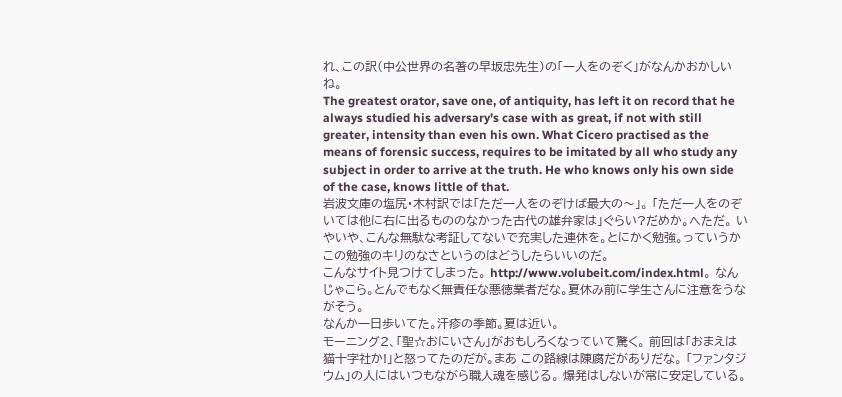れ、この訳(中公世界の名著の早坂忠先生)の「一人をのぞく」がなんかおかしいね。
The greatest orator, save one, of antiquity, has left it on record that he always studied his adversary's case with as great, if not with still greater, intensity than even his own. What Cicero practised as the means of forensic success, requires to be imitated by all who study any subject in order to arrive at the truth. He who knows only his own side of the case, knows little of that.
岩波文庫の塩尻・木村訳では「ただ一人をのぞけば最大の〜」。 「ただ一人をのぞいては他に右に出るもののなかった古代の雄弁家は」ぐらい?だめか。へただ。 いやいや、こんな無駄な考証してないで充実した連休を。とにかく勉強。っていうか この勉強のキリのなさというのはどうしたらいいのだ。
こんなサイト見つけてしまった。 http://www.volubeit.com/index.html。 なんじゃこら。とんでもなく無責任な悪徳業者だな。夏休み前に学生さんに注意をうながそう。
なんか一日歩いてた。汗疹の季節。夏は近い。
モーニング2、「聖☆おにいさん」がおもしろくなっていて驚く。 前回は「おまえは猫十字社か!」と怒ってたのだが。まあ この路線は陳腐だがありだな。 「ファンタジウム」の人にはいつもながら職人魂を感じる。 爆発はしないが常に安定している。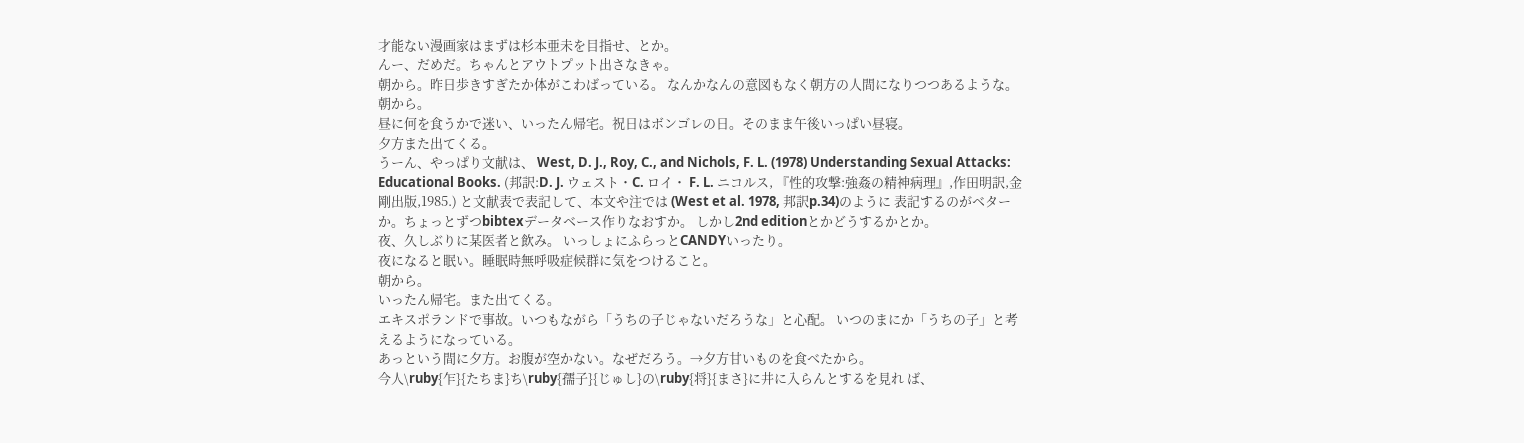才能ない漫画家はまずは杉本亜未を目指せ、とか。
んー、だめだ。ちゃんとアウトプット出さなきゃ。
朝から。昨日歩きすぎたか体がこわばっている。 なんかなんの意図もなく朝方の人間になりつつあるような。朝から。
昼に何を食うかで迷い、いったん帰宅。祝日はボンゴレの日。そのまま午後いっぱい昼寝。
夕方また出てくる。
うーん、やっぱり文献は、 West, D. J., Roy, C., and Nichols, F. L. (1978) Understanding Sexual Attacks: Educational Books. (邦訳:D. J. ウェスト・C. ロイ・ F. L. ニコルス, 『性的攻撃:強姦の精神病理』,作田明訳,金剛出版,1985.) と文献表で表記して、本文や注では (West et al. 1978, 邦訳p.34)のように 表記するのがベターか。ちょっとずつbibtexデータベース作りなおすか。 しかし2nd editionとかどうするかとか。
夜、久しぶりに某医者と飲み。 いっしょにふらっとCANDYいったり。
夜になると眠い。睡眠時無呼吸症候群に気をつけること。
朝から。
いったん帰宅。また出てくる。
エキスポランドで事故。いつもながら「うちの子じゃないだろうな」と心配。 いつのまにか「うちの子」と考えるようになっている。
あっという間に夕方。お腹が空かない。なぜだろう。→夕方甘いものを食べたから。
今人\ruby{乍}{たちま}ち\ruby{孺子}{じゅし}の\ruby{将}{まさ}に井に入らんとするを見れ ば、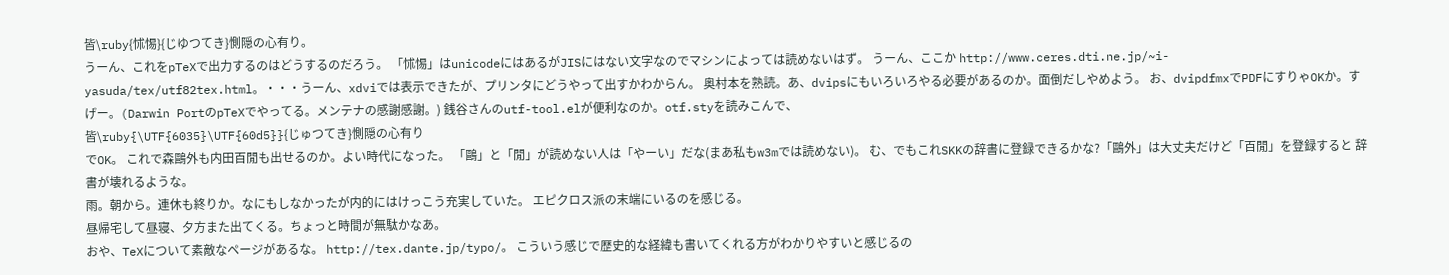皆\ruby{怵惕}{じゆつてき}惻隠の心有り。
うーん、これをpTeXで出力するのはどうするのだろう。 「怵惕」はunicodeにはあるがJISにはない文字なのでマシンによっては読めないはず。 うーん、ここか http://www.ceres.dti.ne.jp/~i-yasuda/tex/utf82tex.html。・・・うーん、xdviでは表示できたが、プリンタにどうやって出すかわからん。 奥村本を熟読。あ、dvipsにもいろいろやる必要があるのか。面倒だしやめよう。 お、dvipdfmxでPDFにすりゃOKか。すげー。(Darwin PortのpTeXでやってる。メンテナの感謝感謝。) 銭谷さんのutf-tool.elが便利なのか。otf.styを読みこんで、
皆\ruby{\UTF{6035}\UTF{60d5}}{じゅつてき}惻隠の心有り
でOK。 これで森鷗外も内田百閒も出せるのか。よい時代になった。 「鷗」と「閒」が読めない人は「やーい」だな(まあ私もw3mでは読めない)。 む、でもこれSKKの辞書に登録できるかな?「鷗外」は大丈夫だけど「百閒」を登録すると 辞書が壊れるような。
雨。朝から。連休も終りか。なにもしなかったが内的にはけっこう充実していた。 エピクロス派の末端にいるのを感じる。
昼帰宅して昼寝、夕方また出てくる。ちょっと時間が無駄かなあ。
おや、TeXについて素敵なページがあるな。 http://tex.dante.jp/typo/。 こういう感じで歴史的な経緯も書いてくれる方がわかりやすいと感じるの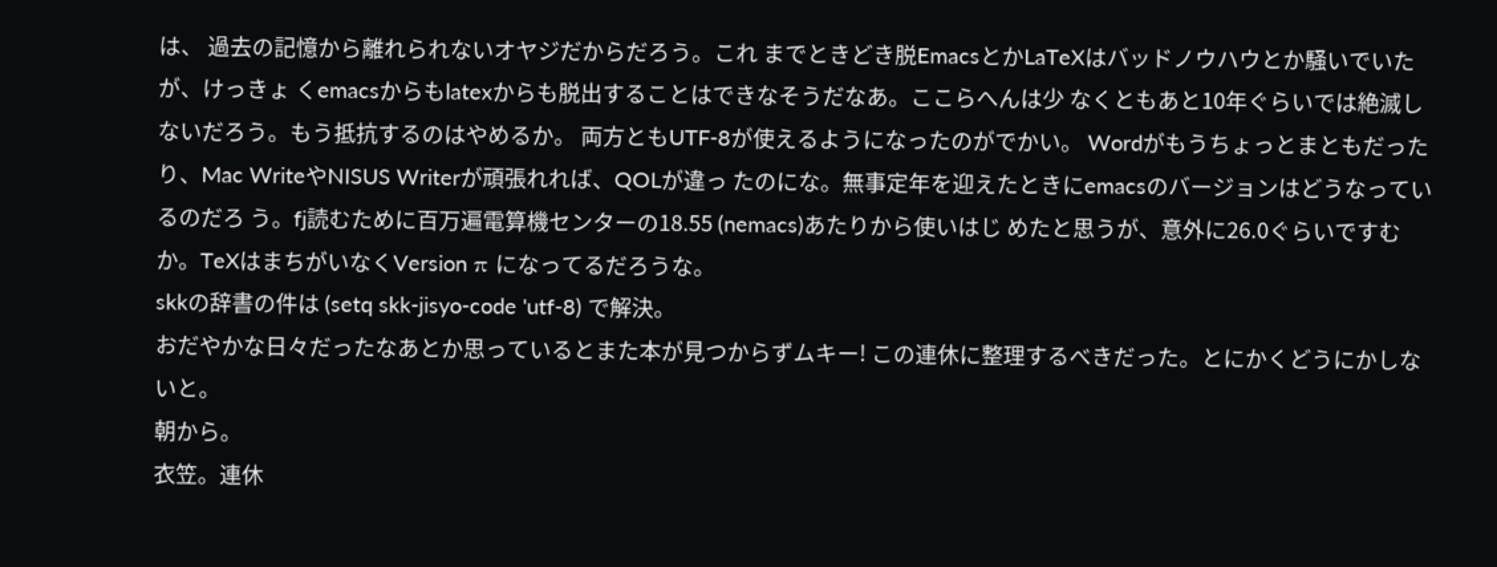は、 過去の記憶から離れられないオヤジだからだろう。これ までときどき脱EmacsとかLaTeXはバッドノウハウとか騒いでいたが、けっきょ くemacsからもlatexからも脱出することはできなそうだなあ。ここらへんは少 なくともあと10年ぐらいでは絶滅しないだろう。もう抵抗するのはやめるか。 両方ともUTF-8が使えるようになったのがでかい。 Wordがもうちょっとまともだったり、Mac WriteやNISUS Writerが頑張れれば、QOLが違っ たのにな。無事定年を迎えたときにemacsのバージョンはどうなっているのだろ う。fj読むために百万遍電算機センターの18.55 (nemacs)あたりから使いはじ めたと思うが、意外に26.0ぐらいですむか。TeXはまちがいなくVersion π になってるだろうな。
skkの辞書の件は (setq skk-jisyo-code 'utf-8) で解決。
おだやかな日々だったなあとか思っているとまた本が見つからずムキー! この連休に整理するべきだった。とにかくどうにかしないと。
朝から。
衣笠。連休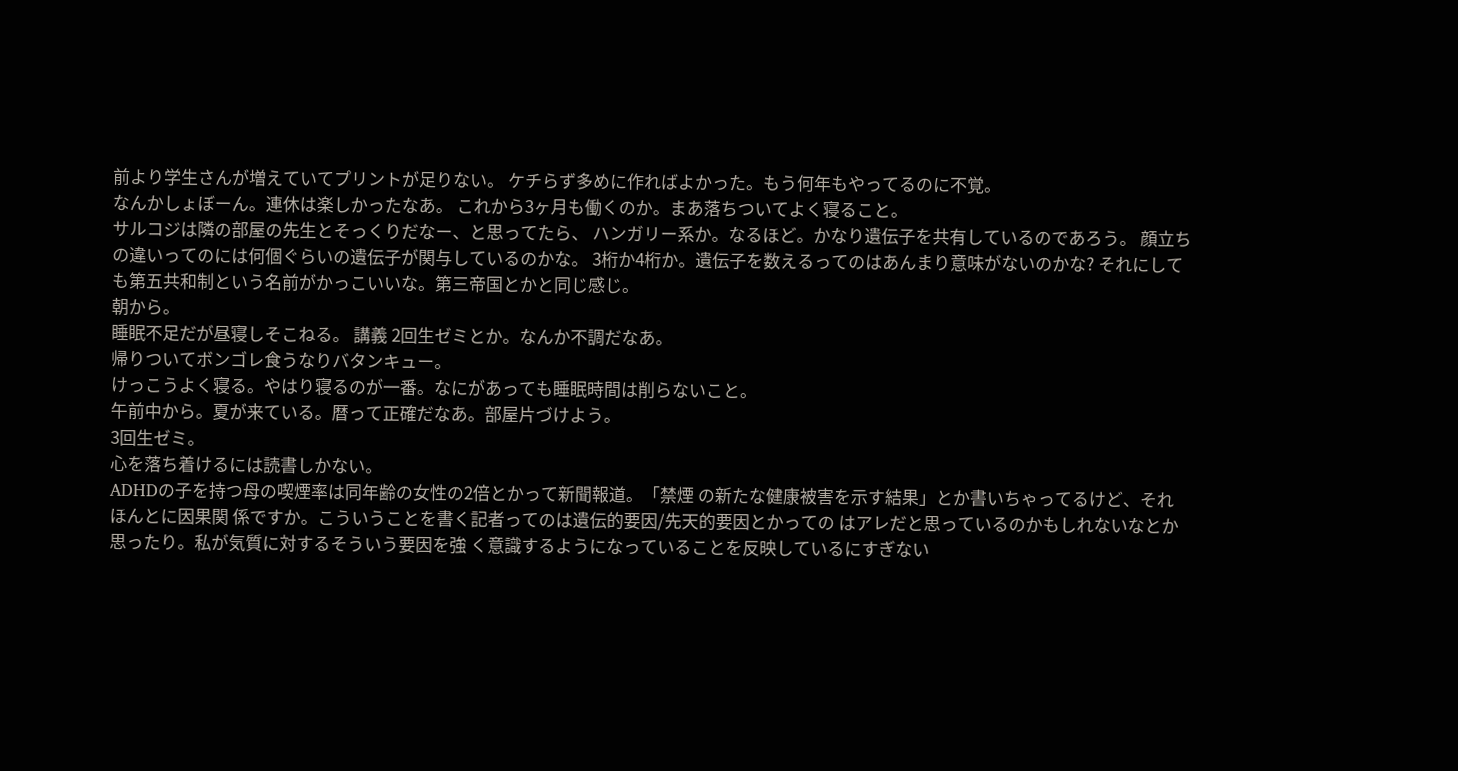前より学生さんが増えていてプリントが足りない。 ケチらず多めに作ればよかった。もう何年もやってるのに不覚。
なんかしょぼーん。連休は楽しかったなあ。 これから3ヶ月も働くのか。まあ落ちついてよく寝ること。
サルコジは隣の部屋の先生とそっくりだなー、と思ってたら、 ハンガリー系か。なるほど。かなり遺伝子を共有しているのであろう。 顔立ちの違いってのには何個ぐらいの遺伝子が関与しているのかな。 3桁か4桁か。遺伝子を数えるってのはあんまり意味がないのかな? それにしても第五共和制という名前がかっこいいな。第三帝国とかと同じ感じ。
朝から。
睡眠不足だが昼寝しそこねる。 講義 2回生ゼミとか。なんか不調だなあ。
帰りついてボンゴレ食うなりバタンキュー。
けっこうよく寝る。やはり寝るのが一番。なにがあっても睡眠時間は削らないこと。
午前中から。夏が来ている。暦って正確だなあ。部屋片づけよう。
3回生ゼミ。
心を落ち着けるには読書しかない。
ADHDの子を持つ母の喫煙率は同年齢の女性の2倍とかって新聞報道。「禁煙 の新たな健康被害を示す結果」とか書いちゃってるけど、それほんとに因果関 係ですか。こういうことを書く記者ってのは遺伝的要因/先天的要因とかっての はアレだと思っているのかもしれないなとか思ったり。私が気質に対するそういう要因を強 く意識するようになっていることを反映しているにすぎない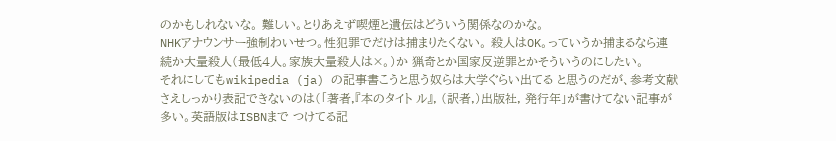のかもしれないな。 難しい。とりあえず喫煙と遺伝はどういう関係なのかな。
NHKアナウンサー強制わいせつ。性犯罪でだけは捕まりたくない。 殺人はOK。っていうか捕まるなら連続か大量殺人(最低4人。家族大量殺人は×。)か 猟奇とか国家反逆罪とかそういうのにしたい。
それにしてもwikipedia (ja) の記事書こうと思う奴らは大学ぐらい出てる と思うのだが、参考文献さえしっかり表記できないのは(「著者,『本のタイト ル』, (訳者,)出版社, 発行年」が書けてない記事が多い。英語版はISBNまで つけてる記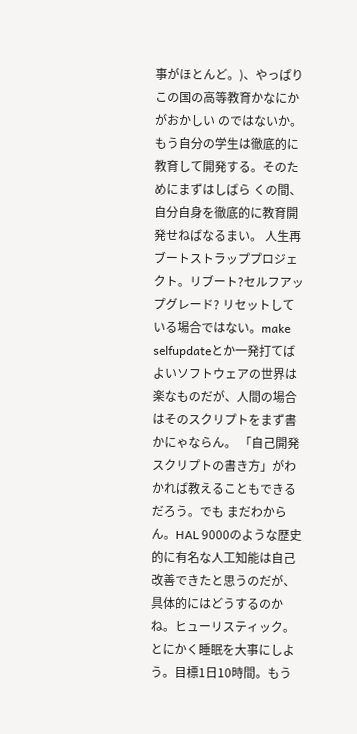事がほとんど。)、やっぱりこの国の高等教育かなにかがおかしい のではないか。もう自分の学生は徹底的に教育して開発する。そのためにまずはしばら くの間、自分自身を徹底的に教育開発せねばなるまい。 人生再ブートストラッププロジェクト。リブート?セルフアップグレード? リセットしている場合ではない。make selfupdateとか一発打てばよいソフトウェアの世界は楽なものだが、人間の場合はそのスクリプトをまず書かにゃならん。 「自己開発スクリプトの書き方」がわかれば教えることもできるだろう。でも まだわからん。HAL 9000のような歴史的に有名な人工知能は自己改善できたと思うのだが、 具体的にはどうするのかね。ヒューリスティック。
とにかく睡眠を大事にしよう。目標1日10時間。もう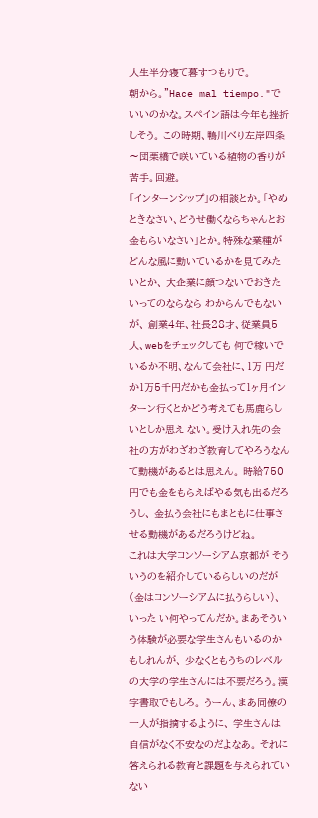人生半分寝て暮すつもりで。
朝から。"Hace mal tiempo."でいいのかな。スペイン語は今年も挫折しそう。 この時期、鴨川べり左岸四条〜団栗橋で咲いている植物の香りが苦手。回避。
「インターンシップ」の相談とか。「やめときなさい、どうせ働くならちゃんとお金もらいなさい」とか。特殊な業種がどんな風に動いているかを見てみたいとか、 大企業に顔つないでおきたいってのならなら わからんでもないが、 創業4年、社長28才、従業員5人、webをチェックしても 何で稼いでいるか不明、なんて会社に、1万 円だか1万5千円だかも金払って1ヶ月インターン行くとかどう考えても馬鹿らしいとしか思え ない。受け入れ先の会社の方がわざわざ教育してやろうなんて動機があるとは思えん。 時給750円でも金をもらえばやる気も出るだろうし、 金払う会社にもまともに仕事させる動機があるだろうけどね。
これは大学コンソーシアム京都が そういうのを紹介しているらしいのだが (金はコンソーシアムに払うらしい)、いった い何やってんだか。まあそういう体験が必要な学生さんもいるのかもしれんが、 少なくともうちのレベルの大学の学生さんには不要だろう。漢字書取でもしろ。 うーん、まあ同僚の一人が指摘するように、 学生さんは自信がなく不安なのだよなあ。 それに答えられる教育と課題を与えられていない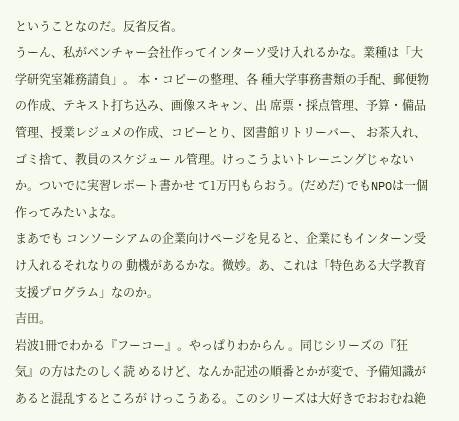ということなのだ。反省反省。
うーん、私がベンチャー会社作ってインターソ受け入れるかな。業種は「大学研究室雑務請負」。 本・コピーの整理、各 種大学事務書類の手配、郵便物の作成、テキスト打ち込み、画像スキャン、出 席票・採点管理、予算・備品管理、授業レジュメの作成、コピーとり、図書館リトリーバー、 お茶入れ、ゴミ捨て、教員のスケジュー ル管理。けっこうよいトレーニングじゃないか。ついでに実習レポート書かせ て1万円もらおう。(だめだ) でもNPOは一個作ってみたいよな。
まあでも コンソーシアムの企業向けページを見ると、企業にもインターン受け入れるそれなりの 動機があるかな。微妙。あ、これは「特色ある大学教育支援プログラム」なのか。
吉田。
岩波1冊でわかる『フーコー』。やっぱりわからん 。同じシリーズの『狂気』の方はたのしく読 めるけど、なんか記述の順番とかが変で、予備知識があると混乱するところが けっこうある。このシリーズは大好きでおおむね絶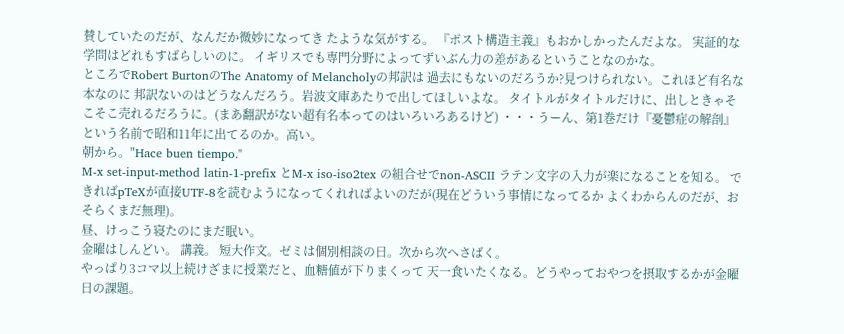賛していたのだが、なんだか微妙になってき たような気がする。 『ポスト構造主義』もおかしかったんだよな。 実証的な学問はどれもすばらしいのに。 イギリスでも専門分野によってずいぶん力の差があるということなのかな。
ところでRobert BurtonのThe Anatomy of Melancholyの邦訳は 過去にもないのだろうか?見つけられない。これほど有名な本なのに 邦訳ないのはどうなんだろう。岩波文庫あたりで出してほしいよな。 タイトルがタイトルだけに、出しときゃそこそこ売れるだろうに。(まあ翻訳がない超有名本ってのはいろいろあるけど) ・・・うーん、第1巻だけ『憂鬱症の解剖』という名前で昭和11年に出てるのか。高い。
朝から。"Hace buen tiempo."
M-x set-input-method latin-1-prefix とM-x iso-iso2tex の組合せでnon-ASCII ラテン文字の入力が楽になることを知る。 できればpTeXが直接UTF-8を読むようになってくれればよいのだが(現在どういう事情になってるか よくわからんのだが、おそらくまだ無理)。
昼、けっこう寝たのにまだ眠い。
金曜はしんどい。 講義。 短大作文。ゼミは個別相談の日。次から次へさばく。
やっぱり3コマ以上続けざまに授業だと、血糖値が下りまくって 天一食いたくなる。どうやっておやつを摂取するかが金曜日の課題。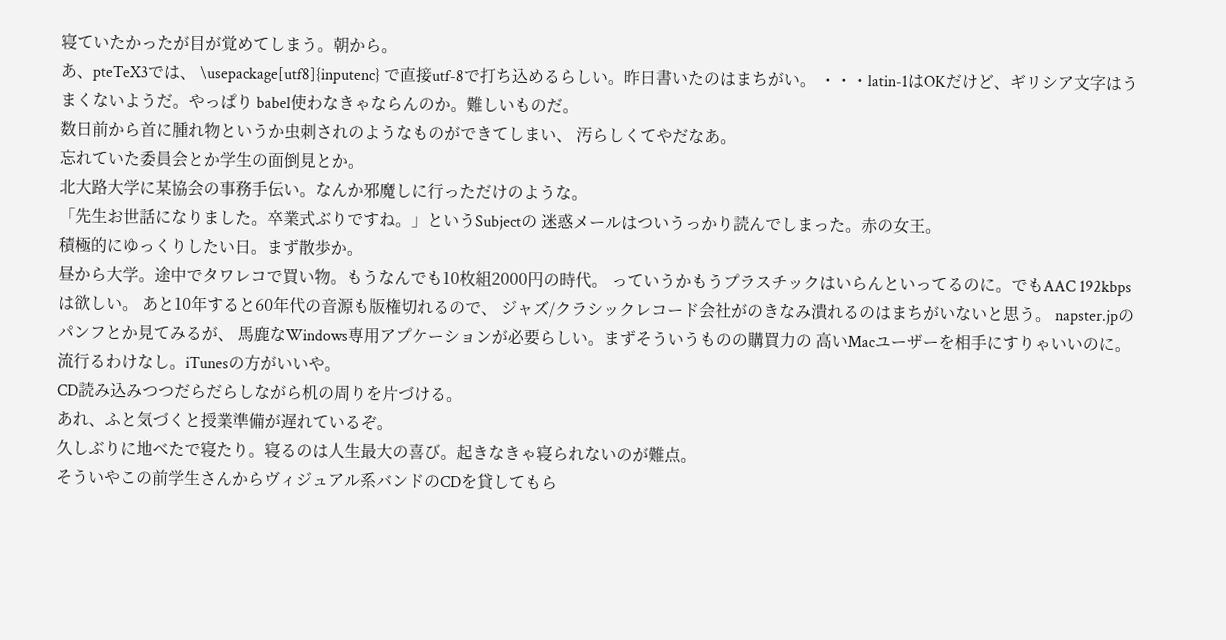寝ていたかったが目が覚めてしまう。朝から。
あ、pteTeX3では、 \usepackage[utf8]{inputenc} で直接utf-8で打ち込めるらしい。昨日書いたのはまちがい。 ・・・latin-1はOKだけど、ギリシア文字はうまくないようだ。やっぱり babel使わなきゃならんのか。難しいものだ。
数日前から首に腫れ物というか虫刺されのようなものができてしまい、 汚らしくてやだなあ。
忘れていた委員会とか学生の面倒見とか。
北大路大学に某協会の事務手伝い。なんか邪魔しに行っただけのような。
「先生お世話になりました。卒業式ぶりですね。」というSubjectの 迷惑メールはついうっかり読んでしまった。赤の女王。
積極的にゆっくりしたい日。まず散歩か。
昼から大学。途中でタワレコで買い物。もうなんでも10枚組2000円の時代。 っていうかもうプラスチックはいらんといってるのに。でもAAC 192kbpsは欲しい。 あと10年すると60年代の音源も版権切れるので、 ジャズ/クラシックレコード会社がのきなみ潰れるのはまちがいないと思う。 napster.jpのパンフとか見てみるが、 馬鹿なWindows専用アプケーションが必要らしい。まずそういうものの購買力の 高いMacユーザーを相手にすりゃいいのに。流行るわけなし。iTunesの方がいいや。
CD読み込みつつだらだらしながら机の周りを片づける。
あれ、ふと気づくと授業準備が遅れているぞ。
久しぶりに地べたで寝たり。寝るのは人生最大の喜び。起きなきゃ寝られないのが難点。
そういやこの前学生さんからヴィジュアル系バンドのCDを貸してもら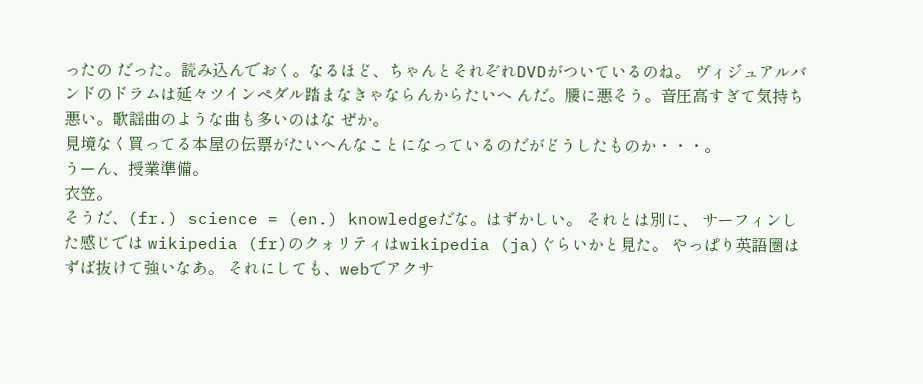ったの だった。読み込んでおく。なるほど、ちゃんとそれぞれDVDがついているのね。 ヴィジュアルバンドのドラムは延々ツインペダル踏まなきゃならんからたいへ んだ。腰に悪そう。音圧高すぎて気持ち悪い。歌謡曲のような曲も多いのはな ぜか。
見境なく買ってる本屋の伝票がたいへんなことになっているのだがどうしたものか・・・。
うーん、授業準備。
衣笠。
そうだ、(fr.) science = (en.) knowledgeだな。はずかしい。 それとは別に、 サーフィンした感じでは wikipedia (fr)のクォリティはwikipedia (ja)ぐらいかと見た。 やっぱり英語圏はずば抜けて強いなあ。 それにしても、webでアクサ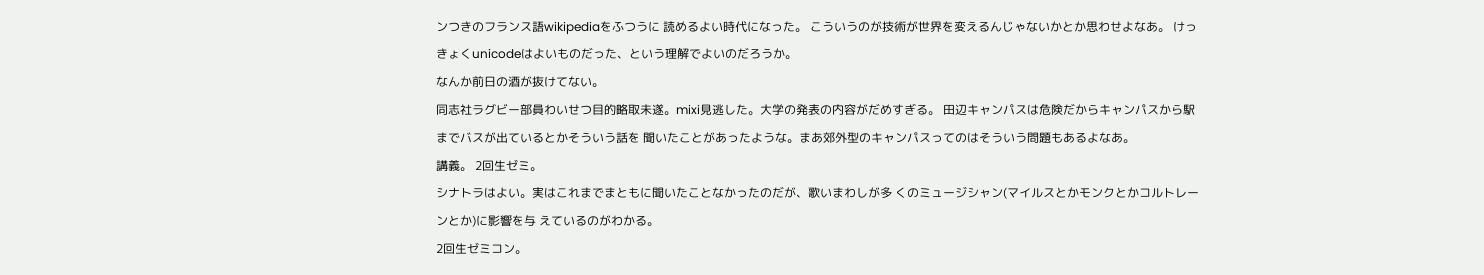ンつきのフランス語wikipediaをふつうに 読めるよい時代になった。 こういうのが技術が世界を変えるんじゃないかとか思わせよなあ。 けっきょくunicodeはよいものだった、という理解でよいのだろうか。
なんか前日の酒が抜けてない。
同志社ラグビー部員わいせつ目的略取未遂。mixi見逃した。大学の発表の内容がだめすぎる。 田辺キャンパスは危険だからキャンパスから駅までバスが出ているとかそういう話を 聞いたことがあったような。まあ郊外型のキャンパスってのはそういう問題もあるよなあ。
講義。 2回生ゼミ。
シナトラはよい。実はこれまでまともに聞いたことなかったのだが、歌いまわしが多 くのミュージシャン(マイルスとかモンクとかコルトレーンとか)に影響を与 えているのがわかる。
2回生ゼミコン。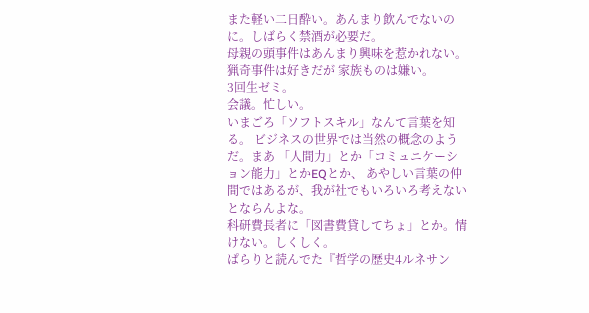また軽い二日酔い。あんまり飲んでないのに。しばらく禁酒が必要だ。
母親の頭事件はあんまり興味を惹かれない。猟奇事件は好きだが 家族ものは嫌い。
3回生ゼミ。
会議。忙しい。
いまごろ「ソフトスキル」なんて言葉を知る。 ビジネスの世界では当然の概念のようだ。まあ 「人間力」とか「コミュニケーション能力」とかEQとか、 あやしい言葉の仲間ではあるが、我が社でもいろいろ考えないとならんよな。
科研費長者に「図書費貸してちょ」とか。情けない。しくしく。
ぱらりと読んでた『哲学の歴史4ルネサン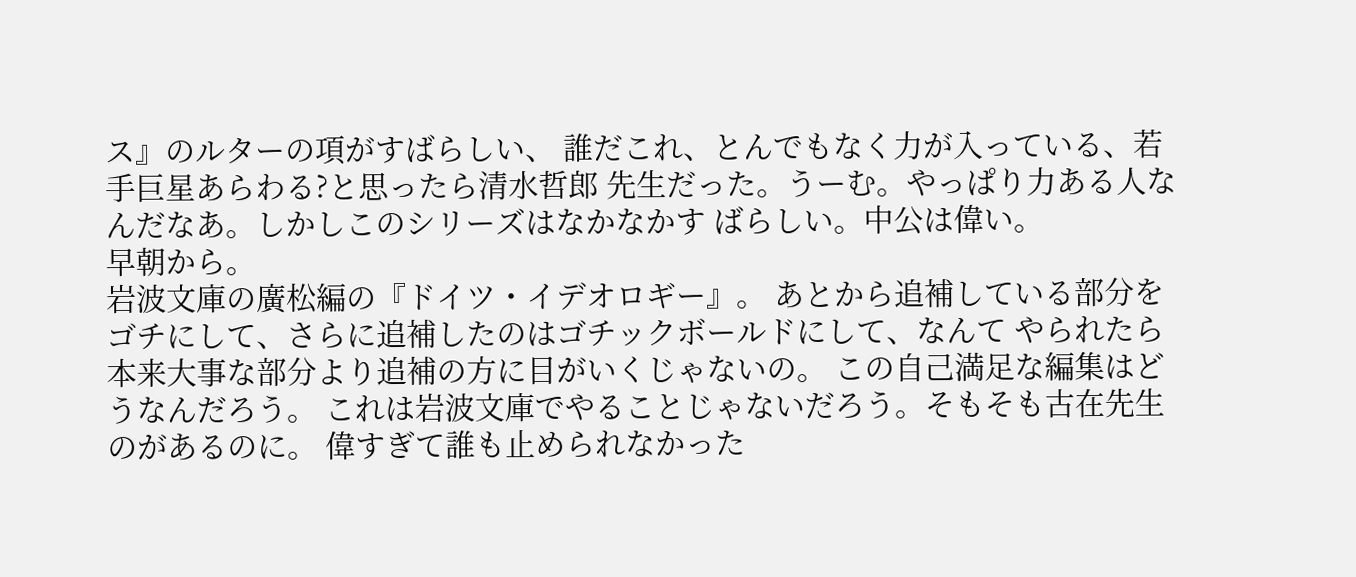ス』のルターの項がすばらしい、 誰だこれ、とんでもなく力が入っている、若手巨星あらわる?と思ったら清水哲郎 先生だった。うーむ。やっぱり力ある人なんだなあ。しかしこのシリーズはなかなかす ばらしい。中公は偉い。
早朝から。
岩波文庫の廣松編の『ドイツ・イデオロギー』。 あとから追補している部分をゴチにして、さらに追補したのはゴチックボールドにして、なんて やられたら本来大事な部分より追補の方に目がいくじゃないの。 この自己満足な編集はどうなんだろう。 これは岩波文庫でやることじゃないだろう。そもそも古在先生のがあるのに。 偉すぎて誰も止められなかった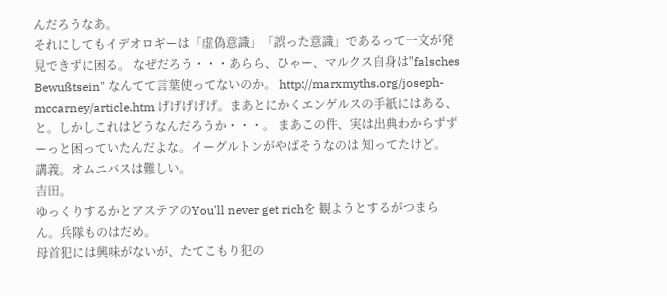んだろうなあ。
それにしてもイデオロギーは「虚偽意識」「誤った意識」であるって一文が発 見できずに困る。 なぜだろう・・・あらら、ひゃー、マルクス自身は"falsches Bewußtsein" なんてて言葉使ってないのか。 http://marxmyths.org/joseph-mccarney/article.htm げげげげげ。まあとにかくエンゲルスの手紙にはある、と。しかしこれはどうなんだろうか・・・。 まあこの件、実は出典わからずずーっと困っていたんだよな。イーグルトンがやばそうなのは 知ってたけど。
講義。オムニバスは難しい。
吉田。
ゆっくりするかとアステアのYou'll never get richを 観ようとするがつまらん。兵隊ものはだめ。
母首犯には興味がないが、たてこもり犯の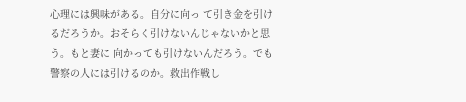心理には興味がある。自分に向っ て引き金を引けるだろうか。おそらく引けないんじゃないかと思う。もと妻に 向かっても引けないんだろう。でも警察の人には引けるのか。救出作戦し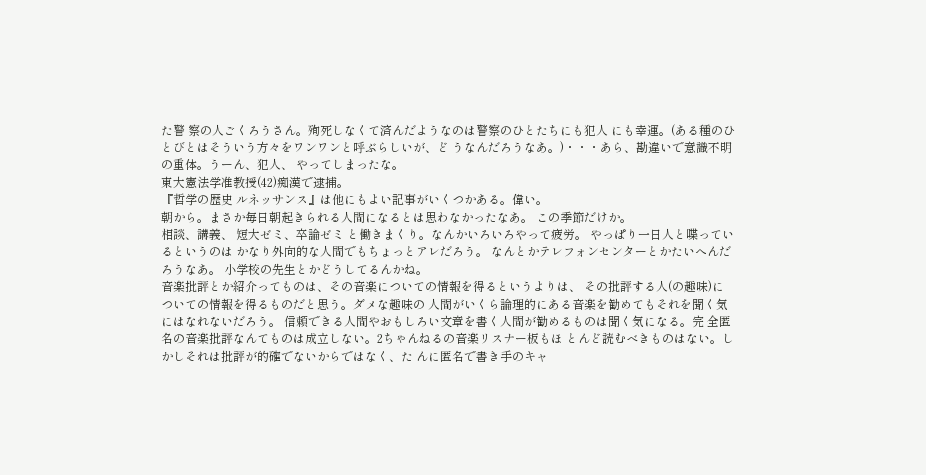た警 察の人ごくろうさん。殉死しなくて済んだようなのは警察のひとたちにも犯人 にも幸運。(ある種のひとびとはそういう方々をワンワンと呼ぶらしいが、ど うなんだろうなあ。)・・・あら、勘違いで意識不明の重体。うーん、犯人、 やってしまったな。
東大憲法学准教授(42)痴漢で逮捕。
『哲学の歴史 ルネッサンス』は他にもよい記事がいくつかある。偉い。
朝から。まさか毎日朝起きられる人間になるとは思わなかったなあ。 この季節だけか。
相談、講義、 短大ゼミ、卒論ゼミ と働きまくり。なんかいろいろやって疲労。 やっぱり一日人と喋っているというのは かなり外向的な人間でもちょっとアレだろう。 なんとかテレフォンセンターとかたいへんだろうなあ。 小学校の先生とかどうしてるんかね。
音楽批評とか紹介ってものは、その音楽についての情報を得るというよりは、 その批評する人(の趣味)についての情報を得るものだと思う。ダメな趣味の 人間がいくら論理的にある音楽を勧めてもそれを聞く気にはなれないだろう。 信頼できる人間やおもしろい文章を書く人間が勧めるものは聞く気になる。完 全匿名の音楽批評なんてものは成立しない。2ちゃんねるの音楽リスナー板もほ とんど読むべきものはない。しかしそれは批評が的確でないからではなく、た んに匿名で書き手のキャ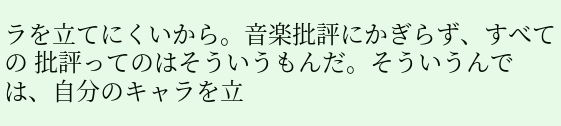ラを立てにくいから。音楽批評にかぎらず、すべての 批評ってのはそういうもんだ。そういうんでは、自分のキャラを立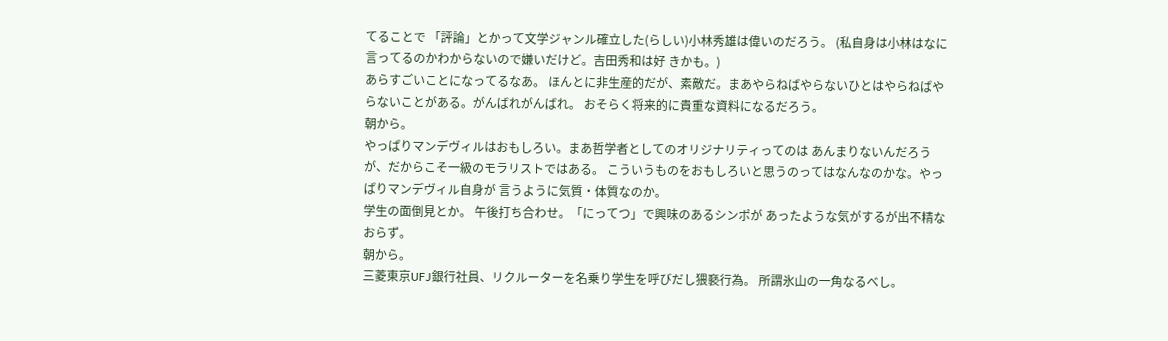てることで 「評論」とかって文学ジャンル確立した(らしい)小林秀雄は偉いのだろう。 (私自身は小林はなに言ってるのかわからないので嫌いだけど。吉田秀和は好 きかも。)
あらすごいことになってるなあ。 ほんとに非生産的だが、素敵だ。まあやらねばやらないひとはやらねばやらないことがある。がんばれがんばれ。 おそらく将来的に貴重な資料になるだろう。
朝から。
やっぱりマンデヴィルはおもしろい。まあ哲学者としてのオリジナリティってのは あんまりないんだろうが、だからこそ一級のモラリストではある。 こういうものをおもしろいと思うのってはなんなのかな。やっぱりマンデヴィル自身が 言うように気質・体質なのか。
学生の面倒見とか。 午後打ち合わせ。「にってつ」で興味のあるシンポが あったような気がするが出不精なおらず。
朝から。
三菱東京UFJ銀行社員、リクルーターを名乗り学生を呼びだし猥褻行為。 所謂氷山の一角なるべし。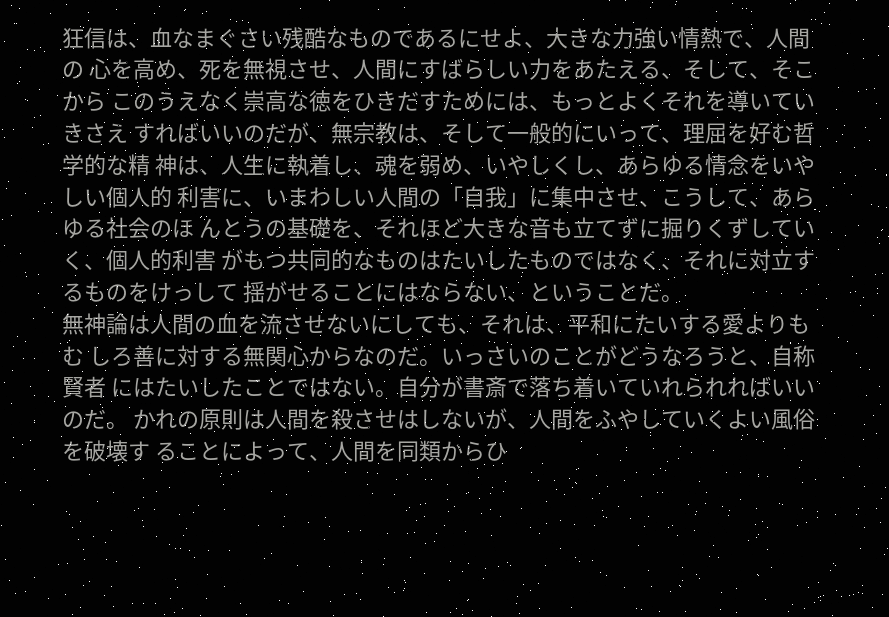狂信は、血なまぐさい残酷なものであるにせよ、大きな力強い情熱で、人間の 心を高め、死を無視させ、人間にすばらしい力をあたえる、そして、そこから このうえなく崇高な徳をひきだすためには、もっとよくそれを導いていきさえ すればいいのだが、無宗教は、そして一般的にいって、理屈を好む哲学的な精 神は、人生に執着し、魂を弱め、いやしくし、あらゆる情念をいやしい個人的 利害に、いまわしい人間の「自我」に集中させ、こうして、あらゆる社会のほ んとうの基礎を、それほど大きな音も立てずに掘りくずしていく、個人的利害 がもつ共同的なものはたいしたものではなく、それに対立するものをけっして 揺がせることにはならない、ということだ。
無神論は人間の血を流させないにしても、それは、平和にたいする愛よりもむ しろ善に対する無関心からなのだ。いっさいのことがどうなろうと、自称賢者 にはたいしたことではない。自分が書斎で落ち着いていれられればいいのだ。 かれの原則は人間を殺させはしないが、人間をふやしていくよい風俗を破壊す ることによって、人間を同類からひ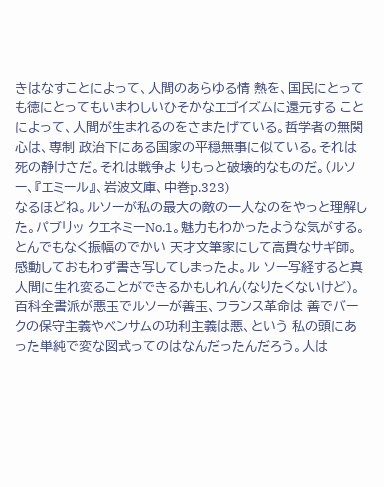きはなすことによって、人間のあらゆる情 熱を、国民にとっても徳にとってもいまわしいひそかなエゴイズムに還元する ことによって、人間が生まれるのをさまたげている。哲学者の無関心は、専制 政治下にある国家の平穏無事に似ている。それは死の静けさだ。それは戦争よ りもっと破壊的なものだ。(ルソー、『エミール』、岩波文庫、中巻p.323)
なるほどね。ルソーが私の最大の敵の一人なのをやっと理解した。パブリッ クエネミーNo.1。魅力もわかったような気がする。とんでもなく振幅のでかい 天才文筆家にして高貴なサギ師。感動しておもわず書き写してしまったよ。ル ソー写経すると真人間に生れ変ることができるかもしれん(なりたくないけど)。 百科全書派が悪玉でルソーが善玉、フランス革命は 善でバークの保守主義やベンサムの功利主義は悪、という 私の頭にあった単純で変な図式ってのはなんだったんだろう。人は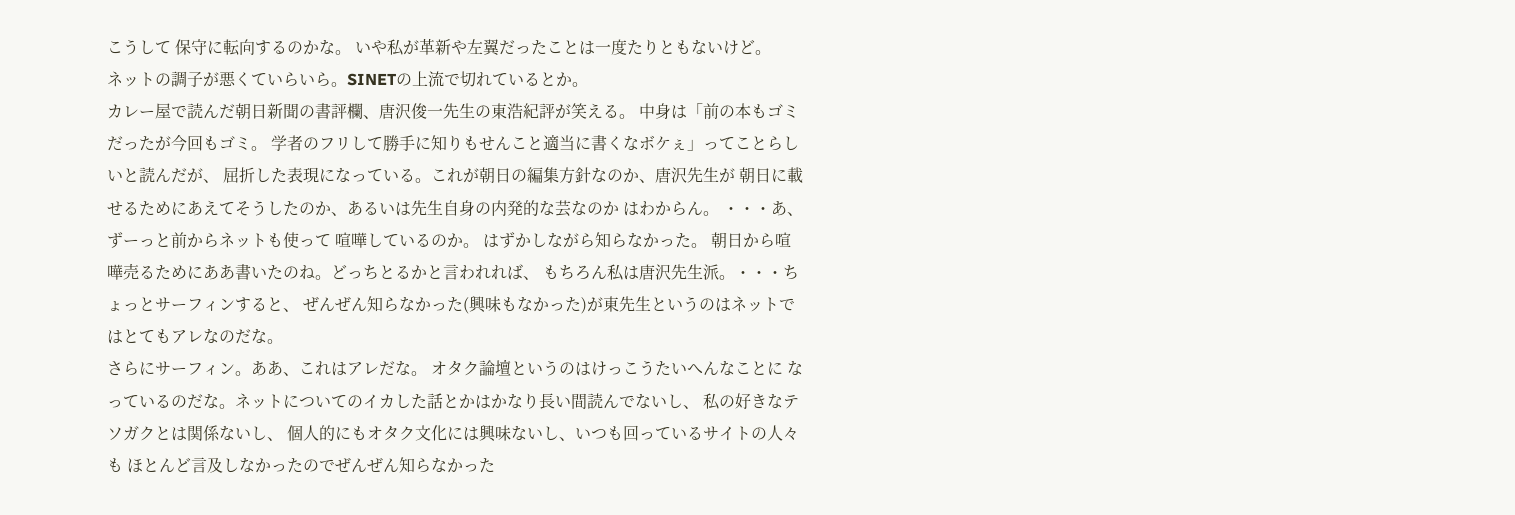こうして 保守に転向するのかな。 いや私が革新や左翼だったことは一度たりともないけど。
ネットの調子が悪くていらいら。SINETの上流で切れているとか。
カレー屋で読んだ朝日新聞の書評欄、唐沢俊一先生の東浩紀評が笑える。 中身は「前の本もゴミだったが今回もゴミ。 学者のフリして勝手に知りもせんこと適当に書くなボケぇ」ってことらしいと読んだが、 屈折した表現になっている。これが朝日の編集方針なのか、唐沢先生が 朝日に載せるためにあえてそうしたのか、あるいは先生自身の内発的な芸なのか はわからん。 ・・・あ、ずーっと前からネットも使って 喧嘩しているのか。 はずかしながら知らなかった。 朝日から喧嘩売るためにああ書いたのね。どっちとるかと言われれば、 もちろん私は唐沢先生派。・・・ちょっとサーフィンすると、 ぜんぜん知らなかった(興味もなかった)が東先生というのはネットではとてもアレなのだな。
さらにサーフィン。ああ、これはアレだな。 オタク論壇というのはけっこうたいへんなことに なっているのだな。ネットについてのイカした話とかはかなり長い間読んでないし、 私の好きなテソガクとは関係ないし、 個人的にもオタク文化には興味ないし、いつも回っているサイトの人々も ほとんど言及しなかったのでぜんぜん知らなかった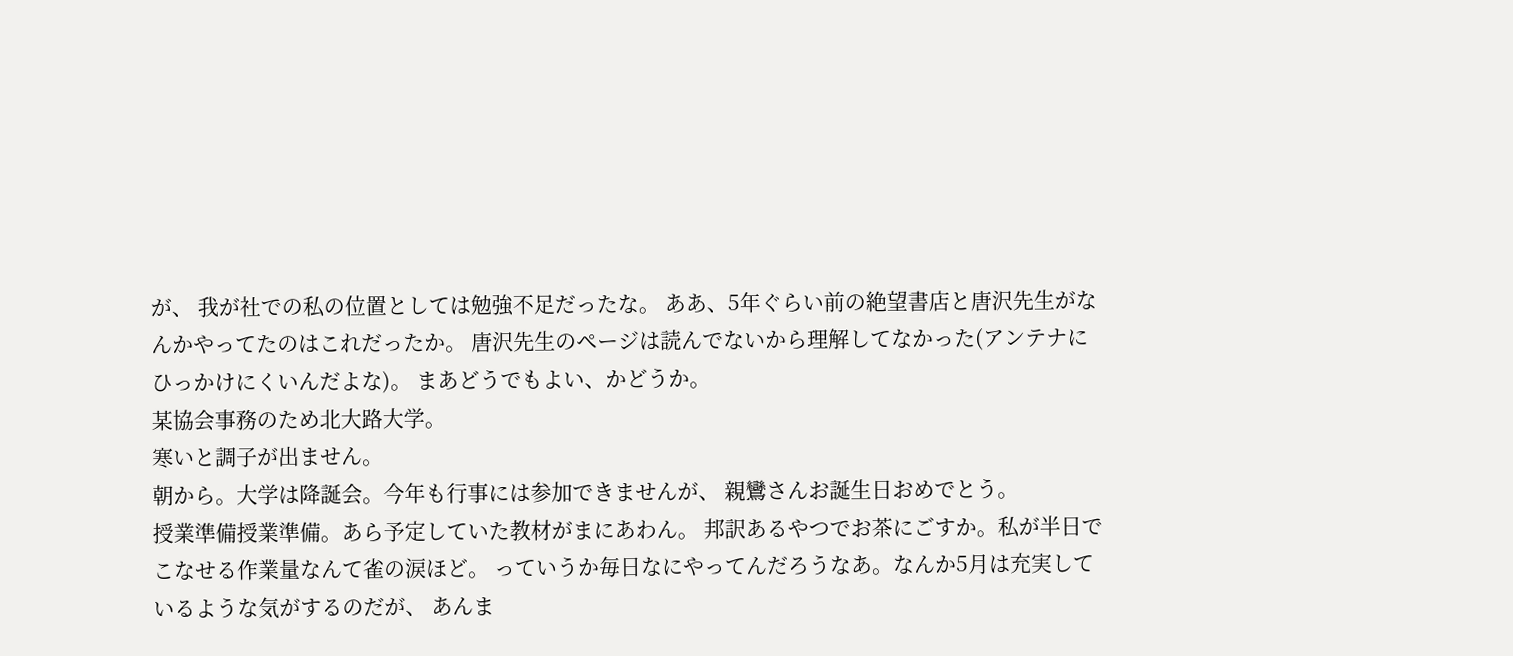が、 我が社での私の位置としては勉強不足だったな。 ああ、5年ぐらい前の絶望書店と唐沢先生がなんかやってたのはこれだったか。 唐沢先生のページは読んでないから理解してなかった(アンテナにひっかけにくいんだよな)。 まあどうでもよい、かどうか。
某協会事務のため北大路大学。
寒いと調子が出ません。
朝から。大学は降誕会。今年も行事には参加できませんが、 親鸞さんお誕生日おめでとう。
授業準備授業準備。あら予定していた教材がまにあわん。 邦訳あるやつでお茶にごすか。私が半日でこなせる作業量なんて雀の涙ほど。 っていうか毎日なにやってんだろうなあ。なんか5月は充実しているような気がするのだが、 あんま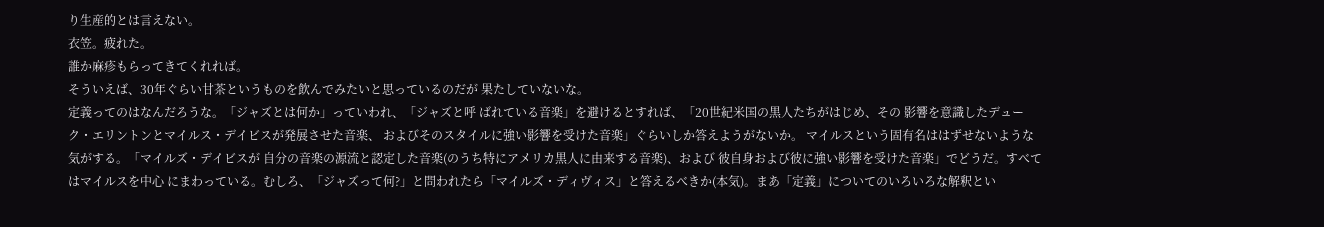り生産的とは言えない。
衣笠。疲れた。
誰か麻疹もらってきてくれれば。
そういえば、30年ぐらい甘茶というものを飲んでみたいと思っているのだが 果たしていないな。
定義ってのはなんだろうな。「ジャズとは何か」っていわれ、「ジャズと呼 ばれている音楽」を避けるとすれば、「20世紀米国の黒人たちがはじめ、その 影響を意識したデューク・エリントンとマイルス・デイビスが発展させた音楽、 およびそのスタイルに強い影響を受けた音楽」ぐらいしか答えようがないか。 マイルスという固有名ははずせないような気がする。「マイルズ・デイビスが 自分の音楽の源流と認定した音楽(のうち特にアメリカ黒人に由来する音楽)、および 彼自身および彼に強い影響を受けた音楽」でどうだ。すべてはマイルスを中心 にまわっている。むしろ、「ジャズって何?」と問われたら「マイルズ・ディヴィス」と答えるべきか(本気)。まあ「定義」についてのいろいろな解釈とい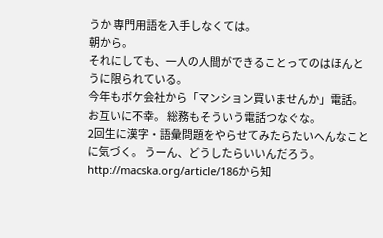うか 専門用語を入手しなくては。
朝から。
それにしても、一人の人間ができることってのはほんとうに限られている。
今年もボケ会社から「マンション買いませんか」電話。お互いに不幸。 総務もそういう電話つなぐな。
2回生に漢字・語彙問題をやらせてみたらたいへんなことに気づく。 うーん、どうしたらいいんだろう。
http://macska.org/article/186から知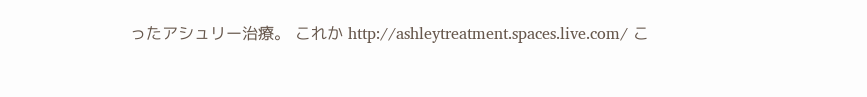ったアシュリー治療。 これか http://ashleytreatment.spaces.live.com/ こ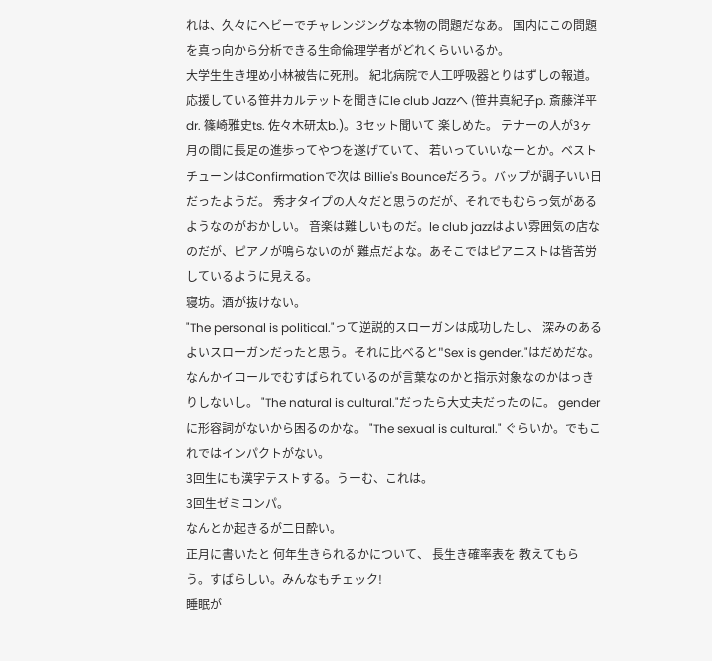れは、久々にヘビーでチャレンジングな本物の問題だなあ。 国内にこの問題を真っ向から分析できる生命倫理学者がどれくらいいるか。
大学生生き埋め小林被告に死刑。 紀北病院で人工呼吸器とりはずしの報道。
応援している笹井カルテットを聞きにle club Jazzへ (笹井真紀子p. 斎藤洋平dr. 篠崎雅史ts. 佐々木研太b.)。3セット聞いて 楽しめた。 テナーの人が3ヶ月の間に長足の進歩ってやつを遂げていて、 若いっていいなーとか。ベストチューンはConfirmationで次は Billie's Bounceだろう。バップが調子いい日だったようだ。 秀才タイプの人々だと思うのだが、それでもむらっ気があるようなのがおかしい。 音楽は難しいものだ。le club jazzはよい雰囲気の店なのだが、ピアノが鳴らないのが 難点だよな。あそこではピアニストは皆苦労しているように見える。
寝坊。酒が抜けない。
"The personal is political."って逆説的スローガンは成功したし、 深みのあるよいスローガンだったと思う。それに比べると"Sex is gender."はだめだな。 なんかイコールでむすばられているのが言葉なのかと指示対象なのかはっきりしないし。 "The natural is cultural."だったら大丈夫だったのに。 genderに形容詞がないから困るのかな。 "The sexual is cultural." ぐらいか。でもこれではインパクトがない。
3回生にも漢字テストする。うーむ、これは。
3回生ゼミコンパ。
なんとか起きるが二日酔い。
正月に書いたと 何年生きられるかについて、 長生き確率表を 教えてもらう。すばらしい。みんなもチェック!
睡眠が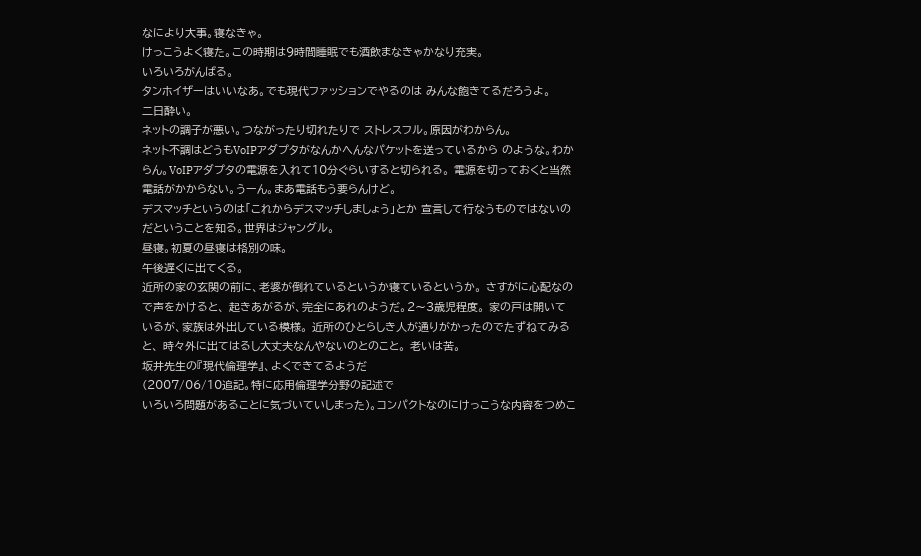なにより大事。寝なきゃ。
けっこうよく寝た。この時期は9時間睡眠でも酒飲まなきゃかなり充実。
いろいろがんばる。
タンホイザーはいいなあ。でも現代ファッションでやるのは みんな飽きてるだろうよ。
二日酔い。
ネットの調子が悪い。つながったり切れたりで ストレスフル。原因がわからん。
ネット不調はどうもVoIPアダプタがなんかへんなパケットを送っているから のような。わからん。VoIPアダプタの電源を入れて10分ぐらいすると切られる。 電源を切っておくと当然電話がかからない。うーん。まあ電話もう要らんけど。
デスマッチというのは「これからデスマッチしましょう」とか 宣言して行なうものではないのだということを知る。世界はジャングル。
昼寝。初夏の昼寝は格別の味。
午後遅くに出てくる。
近所の家の玄関の前に、老婆が倒れているというか寝ているというか。 さすがに心配なので声をかけると、 起きあがるが、完全にあれのようだ。2〜3歳児程度。 家の戸は開いているが、家族は外出している模様。 近所のひとらしき人が通りがかったのでたずねてみると、 時々外に出てはるし大丈夫なんやないのとのこと。 老いは苦。
坂井先生の『現代倫理学』、よくできてるようだ
(2007/06/10追記。特に応用倫理学分野の記述で
いろいろ問題があることに気づいていしまった)。コンパクトなのにけっこうな内容をつめこ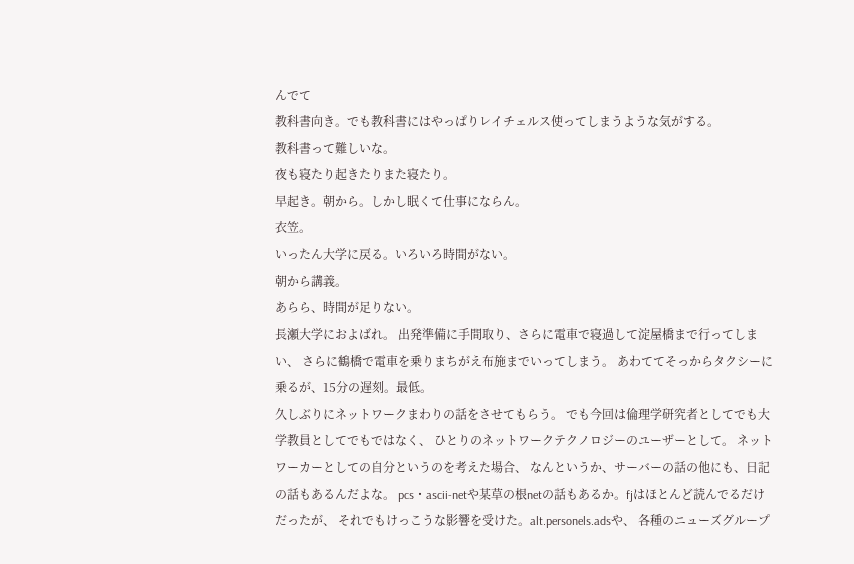んでて
教科書向き。でも教科書にはやっぱりレイチェルス使ってしまうような気がする。
教科書って難しいな。
夜も寝たり起きたりまた寝たり。
早起き。朝から。しかし眠くて仕事にならん。
衣笠。
いったん大学に戻る。いろいろ時間がない。
朝から講義。
あらら、時間が足りない。
長瀬大学におよばれ。 出発準備に手間取り、さらに電車で寝過して淀屋橋まで行ってしまい、 さらに鶴橋で電車を乗りまちがえ布施までいってしまう。 あわててそっからタクシーに乗るが、15分の遅刻。最低。
久しぶりにネットワークまわりの話をさせてもらう。 でも今回は倫理学研究者としてでも大学教員としてでもではなく、 ひとりのネットワークテクノロジーのユーザーとして。 ネットワーカーとしての自分というのを考えた場合、 なんというか、サーバーの話の他にも、日記の話もあるんだよな。 pcs・ascii-netや某草の根netの話もあるか。fjはほとんど読んでるだけだったが、 それでもけっこうな影響を受けた。alt.personels.adsや、 各種のニューズグループ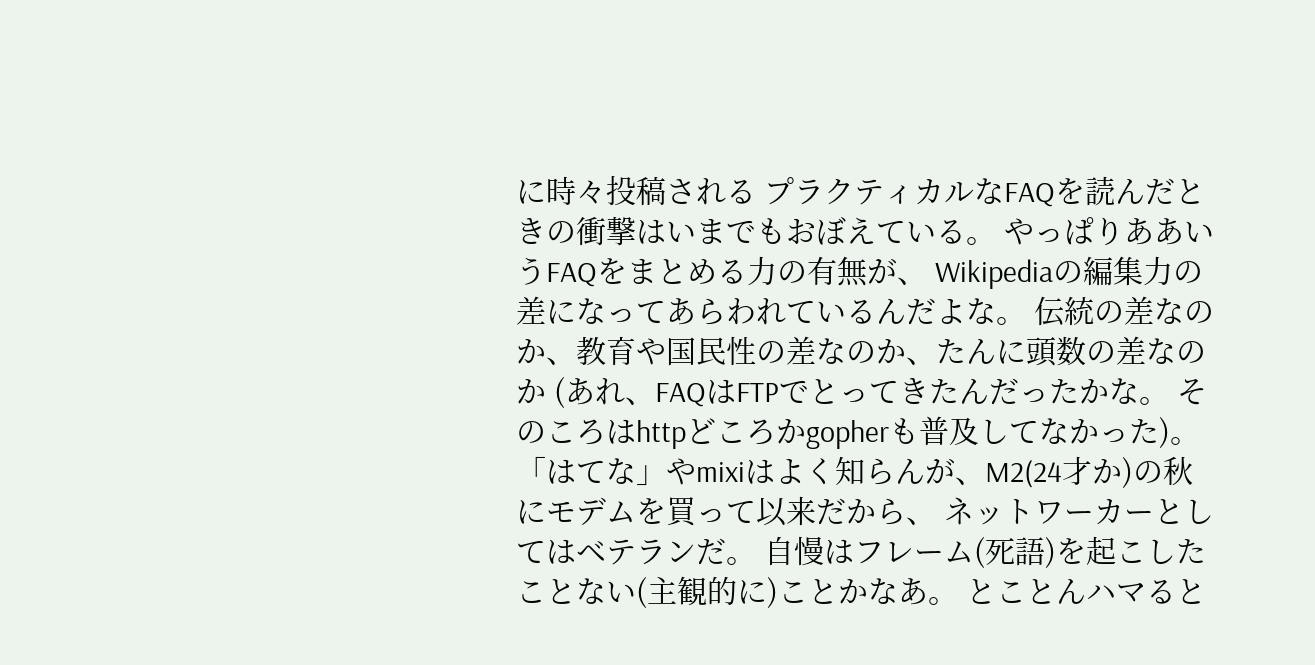に時々投稿される プラクティカルなFAQを読んだときの衝撃はいまでもおぼえている。 やっぱりああいうFAQをまとめる力の有無が、 Wikipediaの編集力の差になってあらわれているんだよな。 伝統の差なのか、教育や国民性の差なのか、たんに頭数の差なのか (あれ、FAQはFTPでとってきたんだったかな。 そのころはhttpどころかgopherも普及してなかった)。 「はてな」やmixiはよく知らんが、M2(24才か)の秋にモデムを買って以来だから、 ネットワーカーとしてはベテランだ。 自慢はフレーム(死語)を起こしたことない(主観的に)ことかなあ。 とことんハマると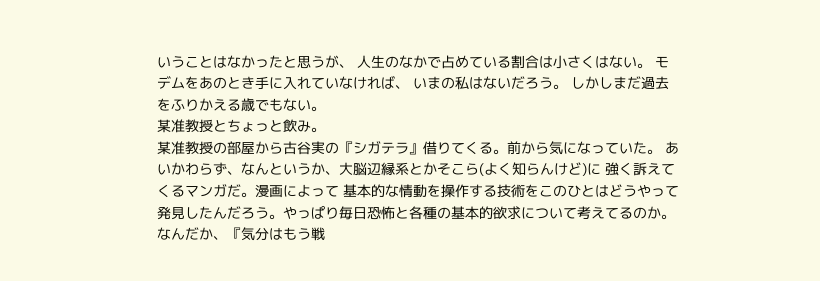いうことはなかったと思うが、 人生のなかで占めている割合は小さくはない。 モデムをあのとき手に入れていなければ、 いまの私はないだろう。 しかしまだ過去をふりかえる歳でもない。
某准教授とちょっと飲み。
某准教授の部屋から古谷実の『シガテラ』借りてくる。前から気になっていた。 あいかわらず、なんというか、大脳辺縁系とかそこら(よく知らんけど)に 強く訴えてくるマンガだ。漫画によって 基本的な情動を操作する技術をこのひとはどうやって 発見したんだろう。やっぱり毎日恐怖と各種の基本的欲求について考えてるのか。 なんだか、『気分はもう戦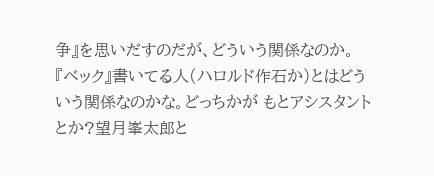争』を思いだすのだが、どういう関係なのか。 『ベック』書いてる人(ハロルド作石か)とはどういう関係なのかな。どっちかが もとアシスタントとか?望月峯太郎と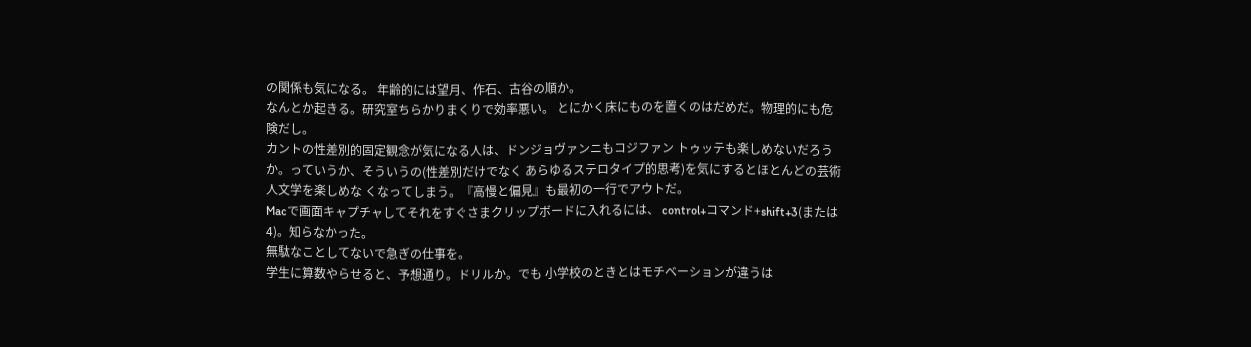の関係も気になる。 年齢的には望月、作石、古谷の順か。
なんとか起きる。研究室ちらかりまくりで効率悪い。 とにかく床にものを置くのはだめだ。物理的にも危険だし。
カントの性差別的固定観念が気になる人は、ドンジョヴァンニもコジファン トゥッテも楽しめないだろうか。っていうか、そういうの(性差別だけでなく あらゆるステロタイプ的思考)を気にするとほとんどの芸術人文学を楽しめな くなってしまう。『高慢と偏見』も最初の一行でアウトだ。
Macで画面キャプチャしてそれをすぐさまクリップボードに入れるには、 control+コマンド+shift+3(または4)。知らなかった。
無駄なことしてないで急ぎの仕事を。
学生に算数やらせると、予想通り。ドリルか。でも 小学校のときとはモチベーションが違うは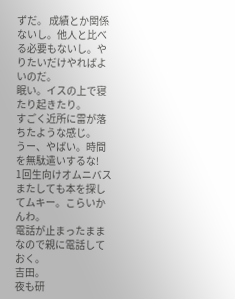ずだ。 成績とか関係ないし。他人と比べる必要もないし。やりたいだけやればよいのだ。
眠い。イスの上で寝たり起きたり。
すごく近所に雷が落ちたような感じ。
うー、やばい。時間を無駄遣いするな!
1回生向けオムニバス
またしても本を探してムキー。こらいかんわ。
電話が止まったままなので親に電話しておく。
吉田。
夜も研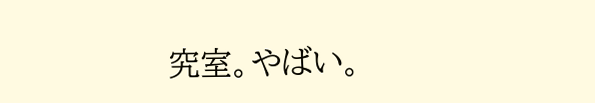究室。やばい。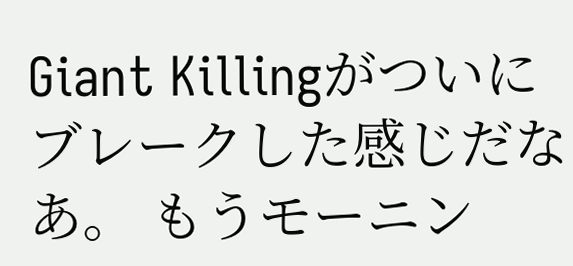Giant Killingがついにブレークした感じだなあ。 もうモーニン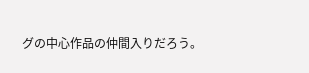グの中心作品の仲間入りだろう。